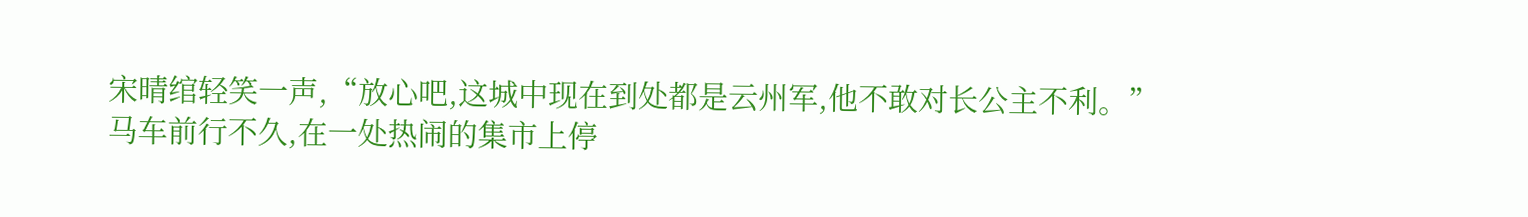宋晴绾轻笑一声,“放心吧,这城中现在到处都是云州军,他不敢对长公主不利。”
马车前行不久,在一处热闹的集市上停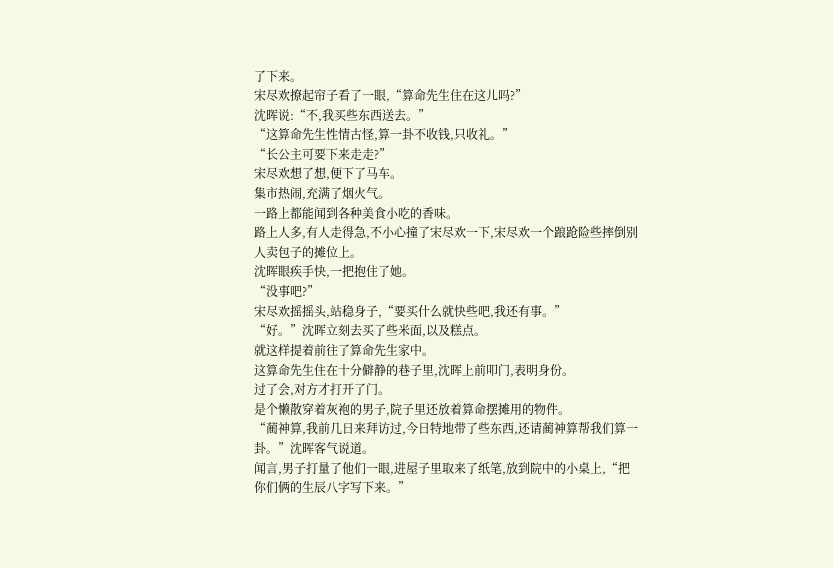了下来。
宋尽欢撩起帘子看了一眼,“算命先生住在这儿吗?”
沈晖说:“不,我买些东西送去。”
“这算命先生性情古怪,算一卦不收钱,只收礼。”
“长公主可要下来走走?”
宋尽欢想了想,便下了马车。
集市热闹,充满了烟火气。
一路上都能闻到各种美食小吃的香味。
路上人多,有人走得急,不小心撞了宋尽欢一下,宋尽欢一个踉跄险些摔倒别人卖包子的摊位上。
沈晖眼疾手快,一把抱住了她。
“没事吧?”
宋尽欢摇摇头,站稳身子,“要买什么就快些吧,我还有事。”
“好。”沈晖立刻去买了些米面,以及糕点。
就这样提着前往了算命先生家中。
这算命先生住在十分僻静的巷子里,沈晖上前叩门,表明身份。
过了会,对方才打开了门。
是个懒散穿着灰袍的男子,院子里还放着算命摆摊用的物件。
“蔺神算,我前几日来拜访过,今日特地带了些东西,还请蔺神算帮我们算一卦。”沈晖客气说道。
闻言,男子打量了他们一眼,进屋子里取来了纸笔,放到院中的小桌上,“把你们俩的生辰八字写下来。”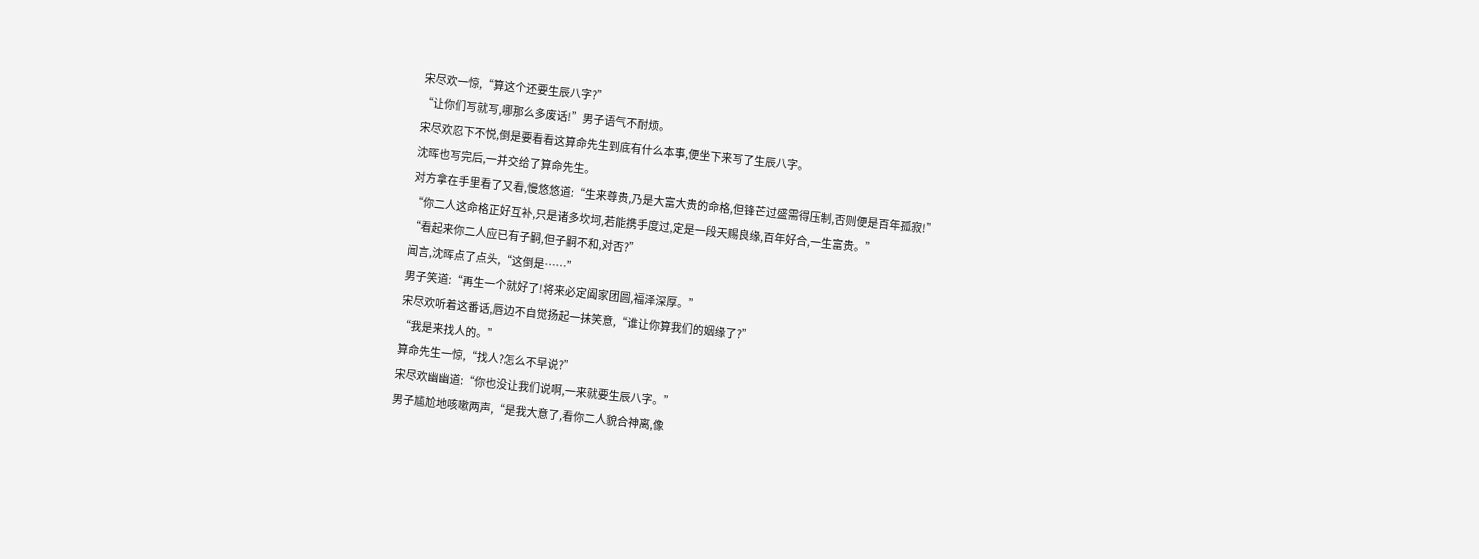宋尽欢一惊,“算这个还要生辰八字?”
“让你们写就写,哪那么多废话!”男子语气不耐烦。
宋尽欢忍下不悦,倒是要看看这算命先生到底有什么本事,便坐下来写了生辰八字。
沈晖也写完后,一并交给了算命先生。
对方拿在手里看了又看,慢悠悠道:“生来尊贵,乃是大富大贵的命格,但锋芒过盛需得压制,否则便是百年孤寂!”
“你二人这命格正好互补,只是诸多坎坷,若能携手度过,定是一段天赐良缘,百年好合,一生富贵。”
“看起来你二人应已有子嗣,但子嗣不和,对否?”
闻言,沈晖点了点头,“这倒是……”
男子笑道:“再生一个就好了!将来必定阖家团圆,福泽深厚。”
宋尽欢听着这番话,唇边不自觉扬起一抹笑意,“谁让你算我们的姻缘了?”
“我是来找人的。”
算命先生一惊,“找人?怎么不早说?”
宋尽欢幽幽道:“你也没让我们说啊,一来就要生辰八字。”
男子尴尬地咳嗽两声,“是我大意了,看你二人貌合神离,像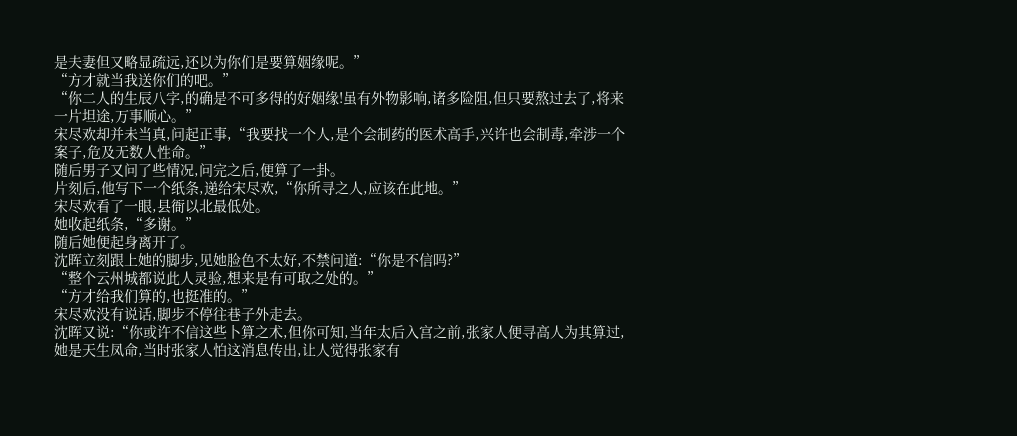是夫妻但又略显疏远,还以为你们是要算姻缘呢。”
“方才就当我送你们的吧。”
“你二人的生辰八字,的确是不可多得的好姻缘!虽有外物影响,诸多险阻,但只要熬过去了,将来一片坦途,万事顺心。”
宋尽欢却并未当真,问起正事,“我要找一个人,是个会制药的医术高手,兴许也会制毒,牵涉一个案子,危及无数人性命。”
随后男子又问了些情况,问完之后,便算了一卦。
片刻后,他写下一个纸条,递给宋尽欢,“你所寻之人,应该在此地。”
宋尽欢看了一眼,县衙以北最低处。
她收起纸条,“多谢。”
随后她便起身离开了。
沈晖立刻跟上她的脚步,见她脸色不太好,不禁问道:“你是不信吗?”
“整个云州城都说此人灵验,想来是有可取之处的。”
“方才给我们算的,也挺准的。”
宋尽欢没有说话,脚步不停往巷子外走去。
沈晖又说:“你或许不信这些卜算之术,但你可知,当年太后入宫之前,张家人便寻高人为其算过,她是天生凤命,当时张家人怕这消息传出,让人觉得张家有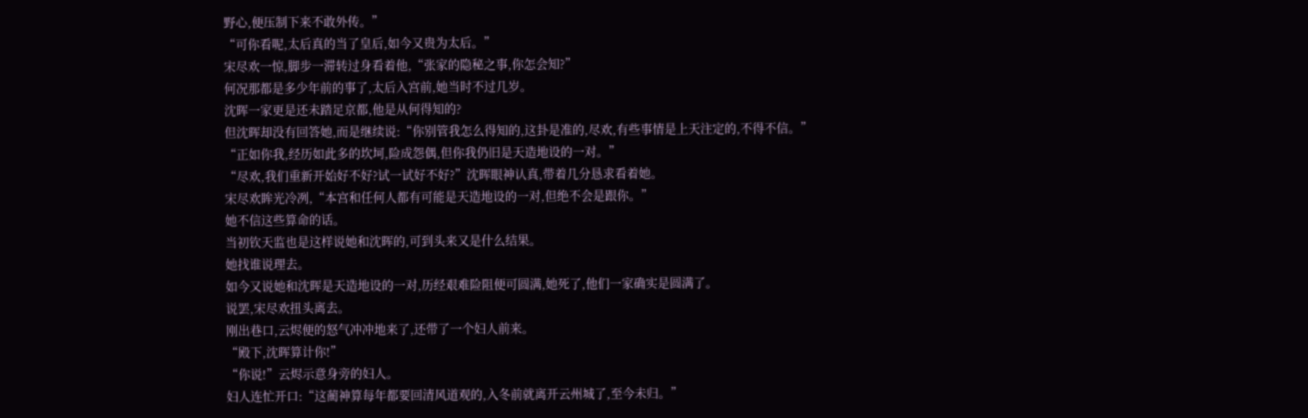野心,便压制下来不敢外传。”
“可你看呢,太后真的当了皇后,如今又贵为太后。”
宋尽欢一惊,脚步一滞转过身看着他,“张家的隐秘之事,你怎会知?”
何况那都是多少年前的事了,太后入宫前,她当时不过几岁。
沈晖一家更是还未踏足京都,他是从何得知的?
但沈晖却没有回答她,而是继续说:“你别管我怎么得知的,这卦是准的,尽欢,有些事情是上天注定的,不得不信。”
“正如你我,经历如此多的坎坷,险成怨偶,但你我仍旧是天造地设的一对。”
“尽欢,我们重新开始好不好?试一试好不好?”沈晖眼神认真,带着几分恳求看着她。
宋尽欢眸光冷冽,“本宫和任何人都有可能是天造地设的一对,但绝不会是跟你。”
她不信这些算命的话。
当初钦天监也是这样说她和沈晖的,可到头来又是什么结果。
她找谁说理去。
如今又说她和沈晖是天造地设的一对,历经艰难险阻便可圆满,她死了,他们一家确实是圆满了。
说罢,宋尽欢扭头离去。
刚出巷口,云烬便的怒气冲冲地来了,还带了一个妇人前来。
“殿下,沈晖算计你!”
“你说!”云烬示意身旁的妇人。
妇人连忙开口:“这蔺神算每年都要回清风道观的,入冬前就离开云州城了,至今未归。”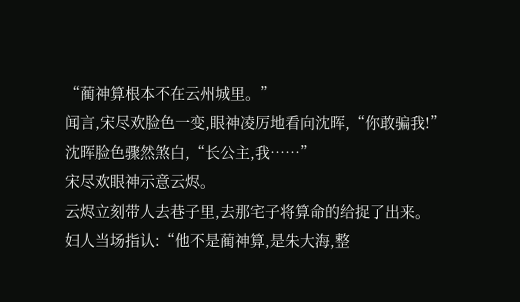“蔺神算根本不在云州城里。”
闻言,宋尽欢脸色一变,眼神凌厉地看向沈晖,“你敢骗我!”
沈晖脸色骤然煞白,“长公主,我……”
宋尽欢眼神示意云烬。
云烬立刻带人去巷子里,去那宅子将算命的给捉了出来。
妇人当场指认:“他不是蔺神算,是朱大海,整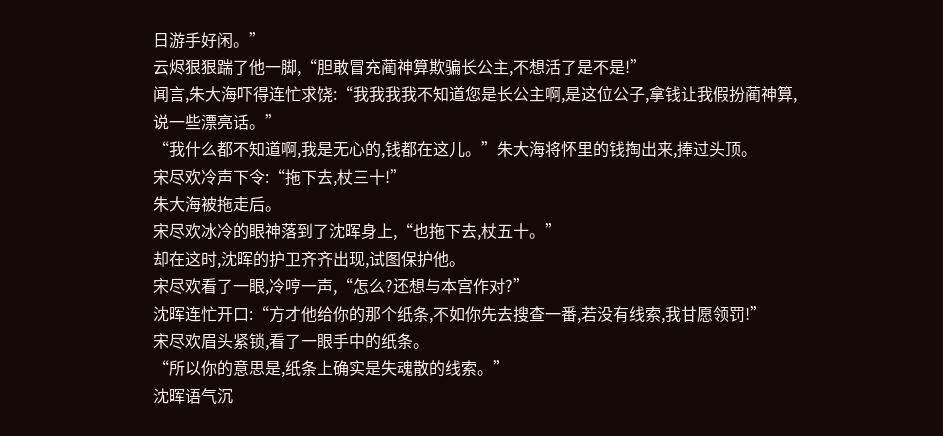日游手好闲。”
云烬狠狠踹了他一脚,“胆敢冒充蔺神算欺骗长公主,不想活了是不是!”
闻言,朱大海吓得连忙求饶:“我我我我不知道您是长公主啊,是这位公子,拿钱让我假扮蔺神算,说一些漂亮话。”
“我什么都不知道啊,我是无心的,钱都在这儿。”朱大海将怀里的钱掏出来,捧过头顶。
宋尽欢冷声下令:“拖下去,杖三十!”
朱大海被拖走后。
宋尽欢冰冷的眼神落到了沈晖身上,“也拖下去,杖五十。”
却在这时,沈晖的护卫齐齐出现,试图保护他。
宋尽欢看了一眼,冷哼一声,“怎么?还想与本宫作对?”
沈晖连忙开口:“方才他给你的那个纸条,不如你先去搜查一番,若没有线索,我甘愿领罚!”
宋尽欢眉头紧锁,看了一眼手中的纸条。
“所以你的意思是,纸条上确实是失魂散的线索。”
沈晖语气沉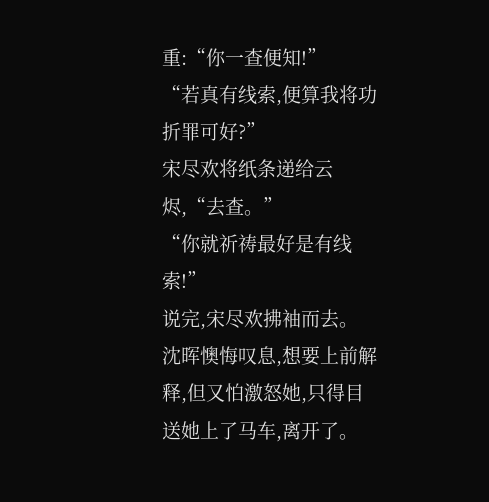重:“你一查便知!”
“若真有线索,便算我将功折罪可好?”
宋尽欢将纸条递给云烬,“去查。”
“你就祈祷最好是有线索!”
说完,宋尽欢拂袖而去。
沈晖懊悔叹息,想要上前解释,但又怕激怒她,只得目送她上了马车,离开了。